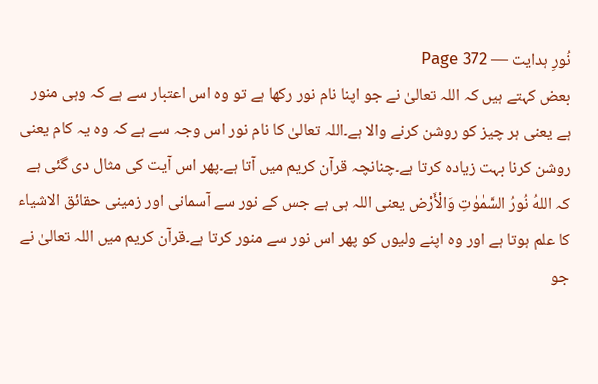نُورِ ہدایت — Page 372
بعض کہتے ہیں کہ اللہ تعالیٰ نے جو اپنا نام نور رکھا ہے تو وہ اس اعتبار سے ہے کہ وہی منور ہے یعنی ہر چیز کو روشن کرنے والا ہے۔اللہ تعالیٰ کا نام نور اس وجہ سے ہے کہ وہ یہ کام یعنی روشن کرنا بہت زیادہ کرتا ہے۔چنانچہ قرآن کریم میں آتا ہے۔پھر اس آیت کی مثال دی گئی ہے کہ اللهُ نُورُ السَّمٰوٰتِ وَالْأَرْض یعنی اللہ ہی ہے جس کے نور سے آسمانی اور زمینی حقائق الاشیاء کا علم ہوتا ہے اور وہ اپنے ولیوں کو پھر اس نور سے منور کرتا ہے۔قرآن کریم میں اللہ تعالیٰ نے جو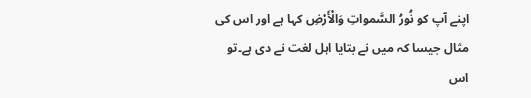اپنے آپ کو نُورُ السَّمواتِ وَالْأَرْضِ کہا ہے اور اس کی مثال جیسا کہ میں نے بتایا اہل لغت نے دی ہے۔تو اس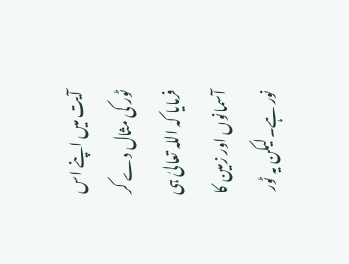آیت میں اپنے اس ٹور کی مثال دے کر فرمایا کہ اللہ تعالیٰ ہی آسمانوں اور زمین کا نور ہے۔لیکن یہ ٹور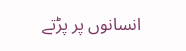انسانوں پر پڑتے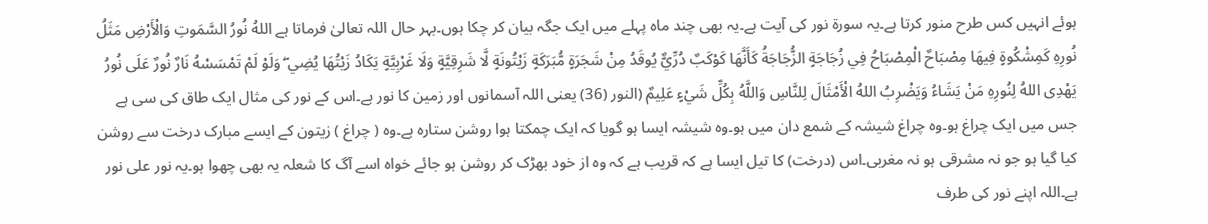ہوئے انہیں کس طرح منور کرتا ہے۔یہ سورۃ نور کی آیت ہے۔یہ بھی چند ماہ پہلے میں ایک جگہ بیان کر چکا ہوں۔بہر حال اللہ تعالیٰ فرماتا ہے اللهُ نُورُ السَّمَوتِ وَالْأَرْضِ مَثَلُ نُورِهِ كَمِشْكُوةٍ فِيهَا مِصْبَاحٌ الْمِصْبَاحُ فِي زُجَاجَةٍ الزُّجَاجَةُ كَأَنَّهَا كَوْكَبٌ دُرِّيٌّ يُوقَدُ مِنْ شَجَرَةٍ مُّبَرَكَةٍ زَيْتُونَةٍ لَّا شَرِقِيَّةٍ وَلَا غَرْبِيَّةٍ يَكَادُ زَيْتُهَا يُضِي ۖ وَلَوْ لَمْ تَمْسَسْهُ نَارٌ نُورٌ عَلَى نُورُ يَهْدِى اللهُ لِنُورِهِ مَنْ يَشَاءُ وَيَضْرِبُ اللهُ الْأَمْثَالَ لِلنَّاسِ وَاللَّهُ بِكُلِّ شَيْءٍ عَلِيمٌ (النور (36) یعنی اللہ آسمانوں اور زمین کا نور ہے۔اس کے نور کی مثال ایک طاق کی سی ہے جس میں ایک چراغ ہو۔وہ چراغ شیشہ کے شمع دان میں ہو۔وہ شیشہ ایسا ہو گویا کہ ایک چمکتا ہوا روشن ستارہ ہے۔وہ ( چراغ ) زیتون کے ایسے مبارک درخت سے روشن کیا گیا ہو جو نہ مشرقی ہو نہ مغربی۔اس (درخت) کا تیل ایسا ہے کہ قریب ہے کہ وہ از خود بھڑک کر روشن ہو جائے خواہ اسے آگ کا شعلہ یہ بھی چھوا ہو۔یہ نور علی نور ہے۔اللہ اپنے نور کی طرف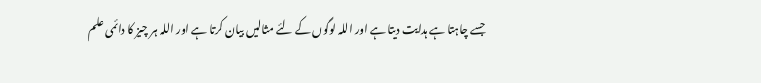جسے چاہتا ہے ہدایت دیتا ہے اور اللہ لوگوں کے لئے مثالیں بیان کرتا ہے اور اللہ ہر چیز کا دائمی علم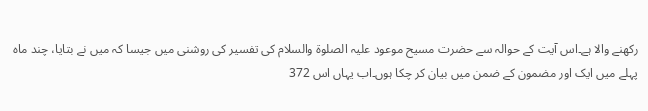رکھنے والا ہے۔اس آیت کے حوالہ سے حضرت مسیح موعود علیہ الصلوۃ والسلام کی تفسیر کی روشنی میں جیسا کہ میں نے بتایا، چند ماہ پہلے میں ایک اور مضمون کے ضمن میں بیان کر چکا ہوں۔اب یہاں اس 372